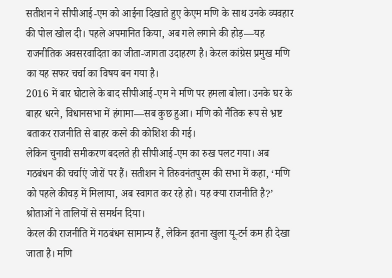सतीशन ने सीपीआई-एम को आईना दिखाते हुए केएम मणि के साथ उनके व्यवहार की पोल खोल दी। पहले अपमानित किया, अब गले लगाने की होड़—यह राजनीतिक अवसरवादिता का जीता-जागता उदाहरण है। केरल कांग्रेस प्रमुख मणि का यह सफर चर्चा का विषय बन गया है।
2016 में बार घोटाले के बाद सीपीआई-एम ने मणि पर हमला बोला। उनके घर के बाहर धरने, विधानसभा में हंगामा—सब कुछ हुआ। मणि को नैतिक रूप से भ्रष्ट बताकर राजनीति से बाहर करने की कोशिश की गई।
लेकिन चुनावी समीकरण बदलते ही सीपीआई-एम का रुख पलट गया। अब गठबंधन की चर्चाएं जोरों पर हैं। सतीशन ने तिरुवनंतपुरम की सभा में कहा, ‘मणि को पहले कीचड़ में मिलाया, अब स्वागत कर रहे हो। यह क्या राजनीति है?’ श्रोताओं ने तालियों से समर्थन दिया।
केरल की राजनीति में गठबंधन सामान्य हैं, लेकिन इतना खुला यू-टर्न कम ही देखा जाता है। मणि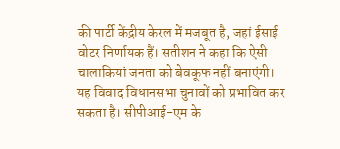की पार्टी केंद्रीय केरल में मजबूत है, जहां ईसाई वोटर निर्णायक हैं। सतीशन ने कहा कि ऐसी चालाकियां जनता को बेवकूफ नहीं बनाएंगी।
यह विवाद विधानसभा चुनावों को प्रभावित कर सकता है। सीपीआई-एम के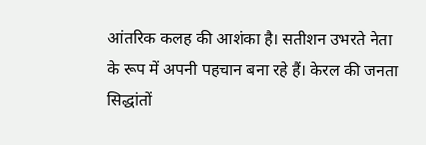आंतरिक कलह की आशंका है। सतीशन उभरते नेता के रूप में अपनी पहचान बना रहे हैं। केरल की जनता सिद्धांतों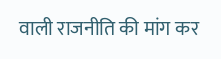वाली राजनीति की मांग कर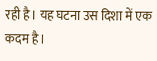रही है। यह घटना उस दिशा में एक कदम है।